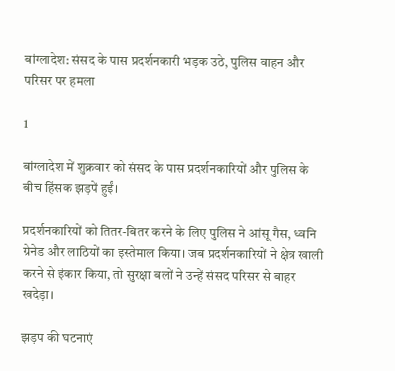बांग्लादेश: संसद के पास प्रदर्शनकारी भड़क उठे, पुलिस वाहन और परिसर पर हमला

1

बांग्लादेश में शुक्रवार को संसद के पास प्रदर्शनकारियों और पुलिस के बीच हिंसक झड़पें हुईं।

प्रदर्शनकारियों को तितर-बितर करने के लिए पुलिस ने आंसू गैस, ध्वनि ग्रेनेड और लाठियों का इस्तेमाल किया। जब प्रदर्शनकारियों ने क्षेत्र खाली करने से इंकार किया, तो सुरक्षा बलों ने उन्हें संसद परिसर से बाहर खदेड़ा।

झड़प की घटनाएं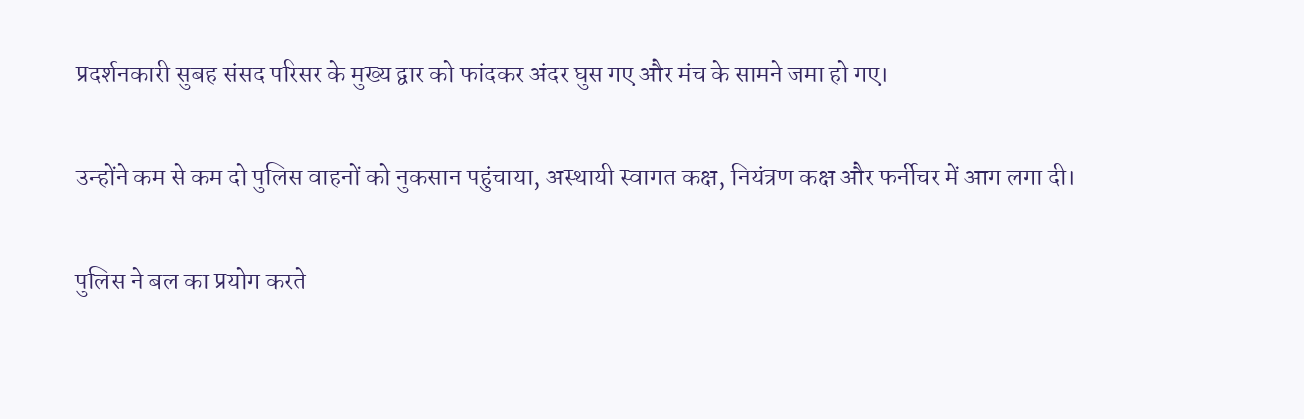प्रदर्शनकारी सुबह संसद परिसर के मुख्य द्वार को फांदकर अंदर घुस गए और मंच के सामने जमा हो गए।

उन्होंने कम से कम दो पुलिस वाहनों को नुकसान पहुंचाया, अस्थायी स्वागत कक्ष, नियंत्रण कक्ष और फर्नीचर में आग लगा दी।

पुलिस ने बल का प्रयोग करते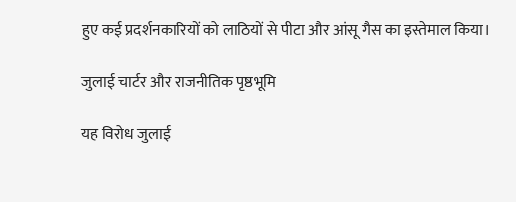हुए कई प्रदर्शनकारियों को लाठियों से पीटा और आंसू गैस का इस्तेमाल किया।

जुलाई चार्टर और राजनीतिक पृष्ठभूमि

यह विरोध जुलाई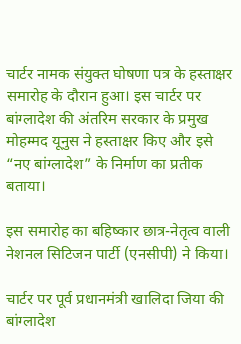चार्टर नामक संयुक्त घोषणा पत्र के हस्ताक्षर समारोह के दौरान हुआ। इस चार्टर पर बांग्लादेश की अंतरिम सरकार के प्रमुख मोहम्मद यूनुस ने हस्ताक्षर किए और इसे “नए बांग्लादेश” के निर्माण का प्रतीक बताया।

इस समारोह का बहिष्कार छात्र-नेतृत्व वाली नेशनल सिटिजन पार्टी (एनसीपी) ने किया।

चार्टर पर पूर्व प्रधानमंत्री खालिदा जिया की बांग्लादेश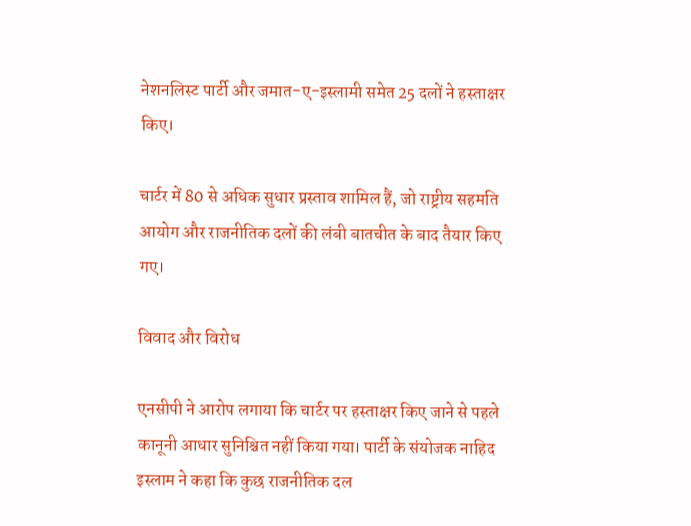नेशनलिस्ट पार्टी और जमात-ए-इस्लामी समेत 25 दलों ने हस्ताक्षर किए।

चार्टर में 80 से अधिक सुधार प्रस्ताव शामिल हैं, जो राष्ट्रीय सहमति आयोग और राजनीतिक दलों की लंबी बातचीत के बाद तैयार किए गए।

विवाद और विरोध

एनसीपी ने आरोप लगाया कि चार्टर पर हस्ताक्षर किए जाने से पहले कानूनी आधार सुनिश्चित नहीं किया गया। पार्टी के संयोजक नाहिद इस्लाम ने कहा कि कुछ राजनीतिक दल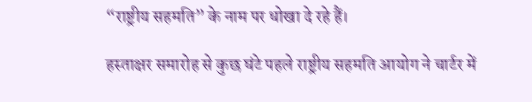“राष्ट्रीय सहमति” के नाम पर धोखा दे रहे हैं।

हस्ताक्षर समारोह से कुछ घंटे पहले राष्ट्रीय सहमति आयोग ने चार्टर में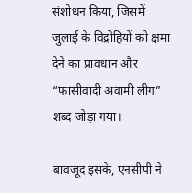संशोधन किया, जिसमें जुलाई के विद्रोहियों को क्षमा देने का प्रावधान और “फासीवादी अवामी लीग” शब्द जोड़ा गया।

बावजूद इसके, एनसीपी ने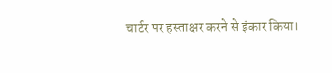चार्टर पर हस्ताक्षर करने से इंकार किया।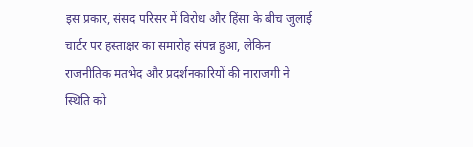इस प्रकार, संसद परिसर में विरोध और हिंसा के बीच जुलाई चार्टर पर हस्ताक्षर का समारोह संपन्न हुआ, लेकिन राजनीतिक मतभेद और प्रदर्शनकारियों की नाराजगी ने स्थिति को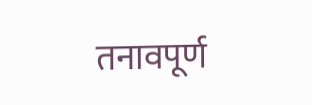तनावपूर्ण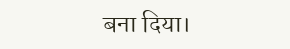बना दिया।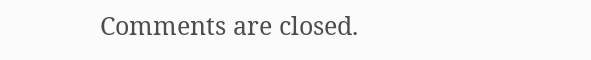Comments are closed.